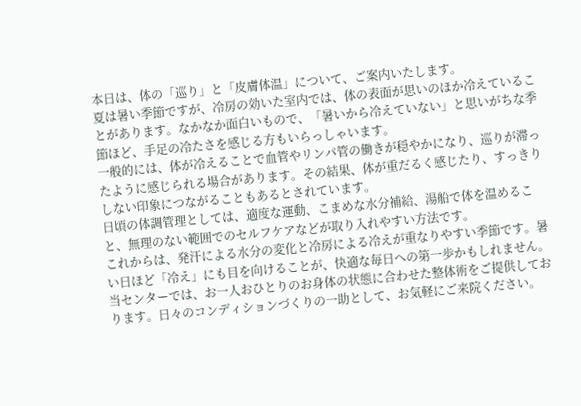本日は、体の「巡り」と「皮膚体温」について、ご案内いたします。
夏は暑い季節ですが、冷房の効いた室内では、体の表面が思いのほか冷えていることがあります。なかなか面白いもので、「暑いから冷えていない」と思いがちな季節ほど、手足の冷たさを感じる方もいらっしゃいます。
一般的には、体が冷えることで血管やリンパ管の働きが穏やかになり、巡りが滞ったように感じられる場合があります。その結果、体が重だるく感じたり、すっきりしない印象につながることもあるとされています。
日頃の体調管理としては、適度な運動、こまめな水分補給、湯船で体を温めること、無理のない範囲でのセルフケアなどが取り入れやすい方法です。
これからは、発汗による水分の変化と冷房による冷えが重なりやすい季節です。暑い日ほど「冷え」にも目を向けることが、快適な毎日への第一歩かもしれません。
当センターでは、お一人おひとりのお身体の状態に合わせた整体術をご提供しております。日々のコンディションづくりの一助として、お気軽にご来院ください。